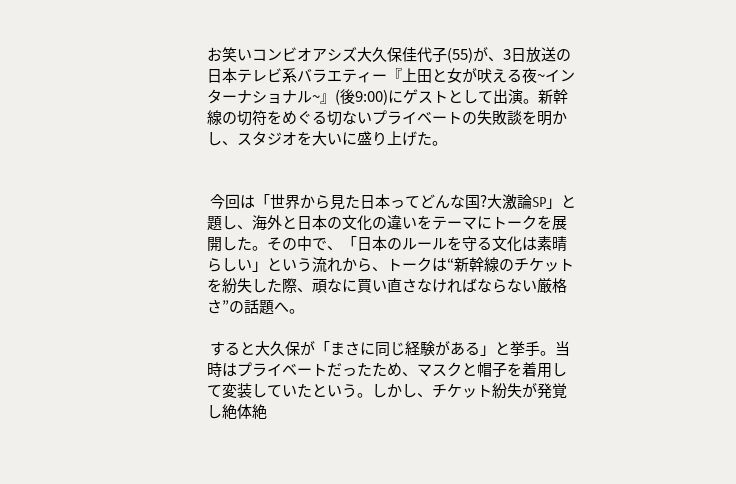お笑いコンビオアシズ大久保佳代子(55)が、3日放送の日本テレビ系バラエティー『上田と女が吠える夜~インターナショナル~』(後9:00)にゲストとして出演。新幹線の切符をめぐる切ないプライベートの失敗談を明かし、スタジオを大いに盛り上げた。


 今回は「世界から見た日本ってどんな国?大激論SP」と題し、海外と日本の文化の違いをテーマにトークを展開した。その中で、「日本のルールを守る文化は素晴らしい」という流れから、トークは“新幹線のチケットを紛失した際、頑なに買い直さなければならない厳格さ”の話題へ。

 すると大久保が「まさに同じ経験がある」と挙手。当時はプライベートだったため、マスクと帽子を着用して変装していたという。しかし、チケット紛失が発覚し絶体絶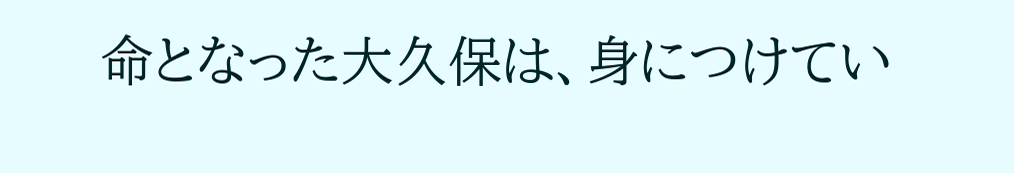命となった大久保は、身につけてい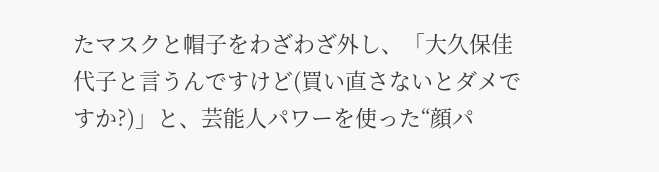たマスクと帽子をわざわざ外し、「大久保佳代子と言うんですけど(買い直さないとダメですか?)」と、芸能人パワーを使った“顔パ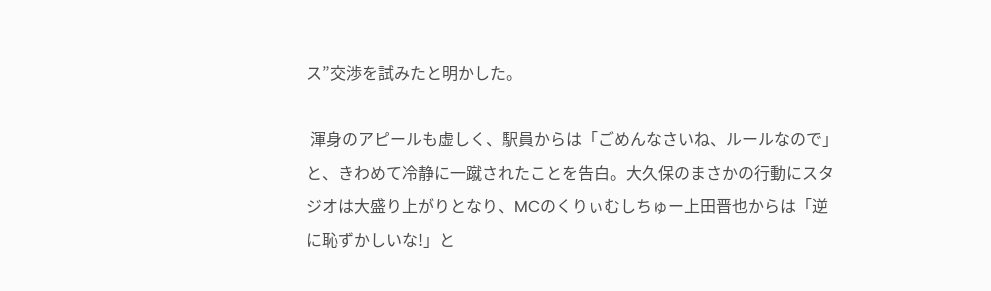ス”交渉を試みたと明かした。

 渾身のアピールも虚しく、駅員からは「ごめんなさいね、ルールなので」と、きわめて冷静に一蹴されたことを告白。大久保のまさかの行動にスタジオは大盛り上がりとなり、MCのくりぃむしちゅー上田晋也からは「逆に恥ずかしいな!」と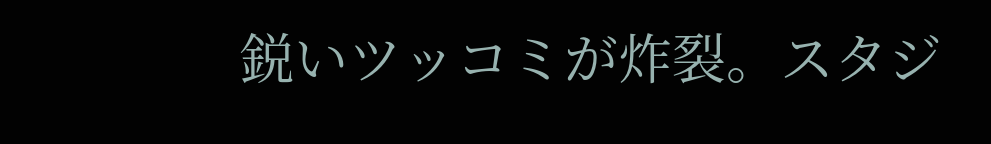鋭いツッコミが炸裂。スタジ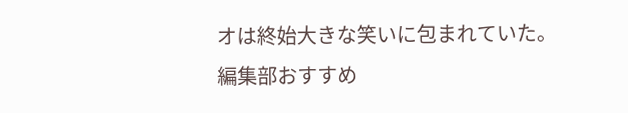オは終始大きな笑いに包まれていた。
編集部おすすめ